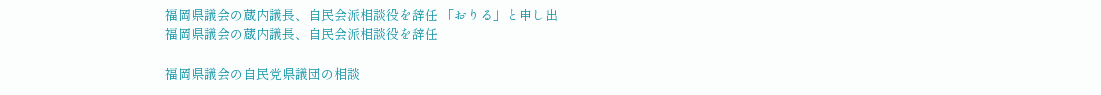福岡県議会の蔵内議長、自民会派相談役を辞任 「おりる」と申し出
福岡県議会の蔵内議長、自民会派相談役を辞任

福岡県議会の自民党県議団の相談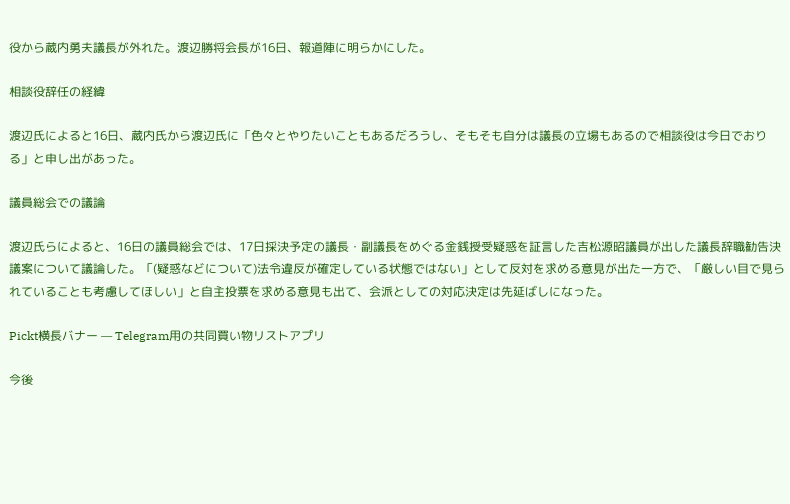役から蔵内勇夫議長が外れた。渡辺勝将会長が16日、報道陣に明らかにした。

相談役辞任の経緯

渡辺氏によると16日、蔵内氏から渡辺氏に「色々とやりたいこともあるだろうし、そもそも自分は議長の立場もあるので相談役は今日でおりる」と申し出があった。

議員総会での議論

渡辺氏らによると、16日の議員総会では、17日採決予定の議長・副議長をめぐる金銭授受疑惑を証言した吉松源昭議員が出した議長辞職勧告決議案について議論した。「(疑惑などについて)法令違反が確定している状態ではない」として反対を求める意見が出た一方で、「厳しい目で見られていることも考慮してほしい」と自主投票を求める意見も出て、会派としての対応決定は先延ばしになった。

Pickt横長バナー — Telegram用の共同買い物リストアプリ

今後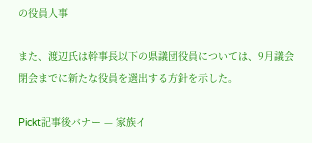の役員人事

また、渡辺氏は幹事長以下の県議団役員については、9月議会閉会までに新たな役員を選出する方針を示した。

Pickt記事後バナー — 家族イ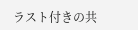ラスト付きの共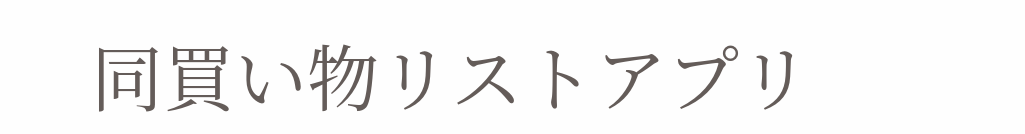同買い物リストアプリ